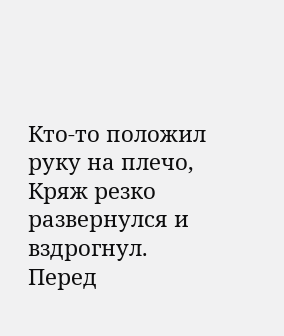Кто-то положил руку на плечо, Кряж резко развернулся и вздрогнул. Перед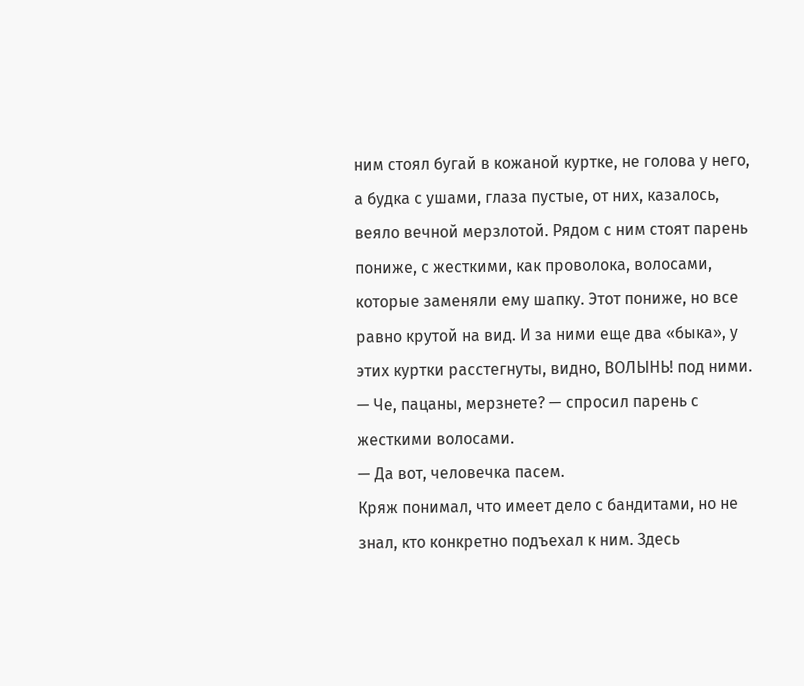ним стоял бугай в кожаной куртке, не голова у него, а будка с ушами, глаза пустые, от них, казалось, веяло вечной мерзлотой. Рядом с ним стоят парень пониже, с жесткими, как проволока, волосами, которые заменяли ему шапку. Этот пониже, но все равно крутой на вид. И за ними еще два «быка», у этих куртки расстегнуты, видно, ВОЛЫНЬ! под ними.
— Че, пацаны, мерзнете? — спросил парень с жесткими волосами.
— Да вот, человечка пасем.
Кряж понимал, что имеет дело с бандитами, но не знал, кто конкретно подъехал к ним. Здесь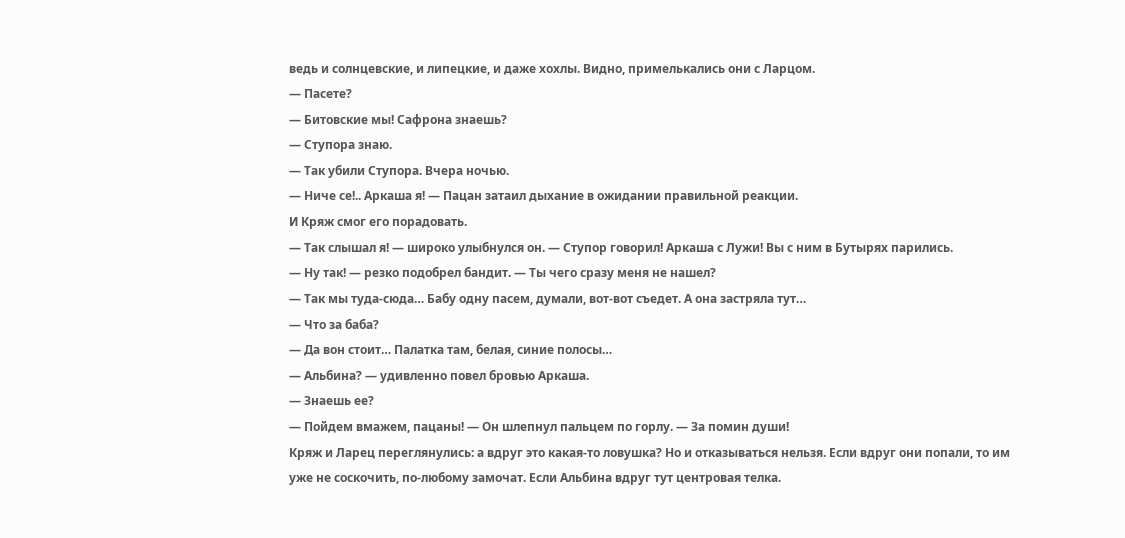ведь и солнцевские, и липецкие, и даже хохлы. Видно, примелькались они с Ларцом.
— Пасете?
— Битовские мы! Сафрона знаешь?
— Ступора знаю.
— Так убили Ступора. Вчера ночью.
— Ниче се!.. Аркаша я! — Пацан затаил дыхание в ожидании правильной реакции.
И Кряж смог его порадовать.
— Так слышал я! — широко улыбнулся он. — Ступор говорил! Аркаша с Лужи! Вы с ним в Бутырях парились.
— Ну так! — резко подобрел бандит. — Ты чего сразу меня не нашел?
— Так мы туда-сюда… Бабу одну пасем, думали, вот-вот съедет. А она застряла тут…
— Что за баба?
— Да вон стоит… Палатка там, белая, синие полосы…
— Альбина? — удивленно повел бровью Аркаша.
— Знаешь ее?
— Пойдем вмажем, пацаны! — Он шлепнул пальцем по горлу. — За помин души!
Кряж и Ларец переглянулись: а вдруг это какая-то ловушка? Но и отказываться нельзя. Если вдруг они попали, то им уже не соскочить, по-любому замочат. Если Альбина вдруг тут центровая телка.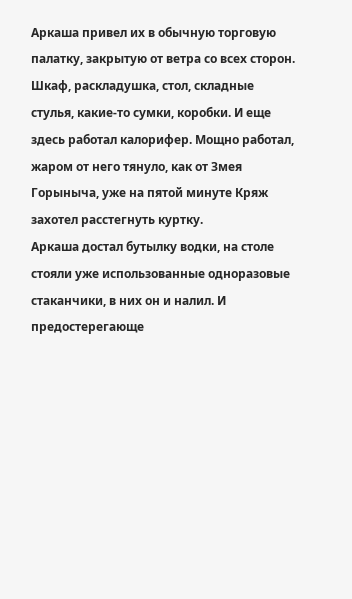Аркаша привел их в обычную торговую палатку, закрытую от ветра со всех сторон. Шкаф, раскладушка, стол, складные стулья, какие-то сумки, коробки. И еще здесь работал калорифер. Мощно работал, жаром от него тянуло, как от Змея Горыныча, уже на пятой минуте Кряж захотел расстегнуть куртку.
Аркаша достал бутылку водки, на столе стояли уже использованные одноразовые стаканчики, в них он и налил. И предостерегающе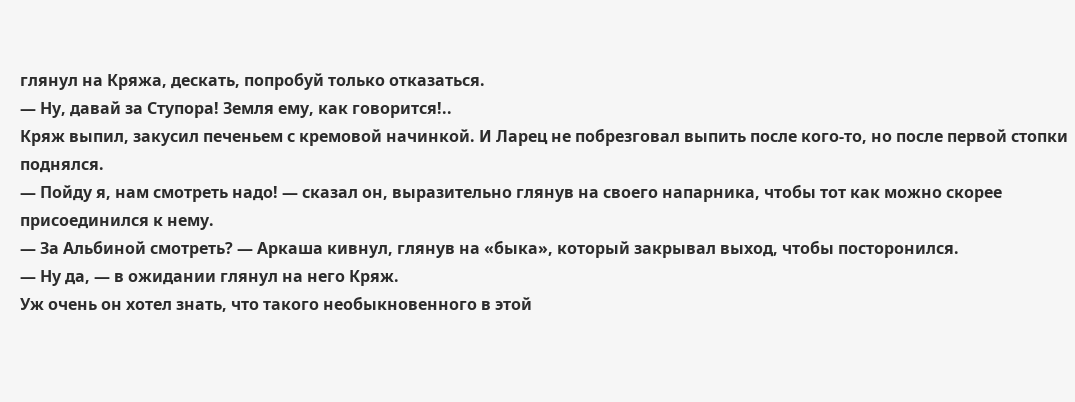глянул на Кряжа, дескать, попробуй только отказаться.
— Ну, давай за Ступора! Земля ему, как говорится!..
Кряж выпил, закусил печеньем с кремовой начинкой. И Ларец не побрезговал выпить после кого-то, но после первой стопки поднялся.
— Пойду я, нам смотреть надо! — сказал он, выразительно глянув на своего напарника, чтобы тот как можно скорее присоединился к нему.
— За Альбиной смотреть? — Аркаша кивнул, глянув на «быка», который закрывал выход, чтобы посторонился.
— Ну да, — в ожидании глянул на него Кряж.
Уж очень он хотел знать, что такого необыкновенного в этой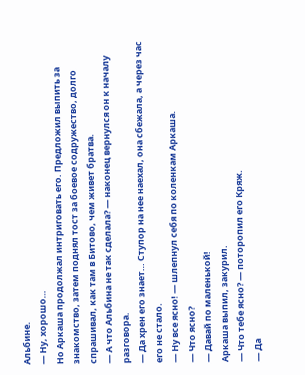Альбине.
— Ну, хорошо…
Но Аркаша продолжал интриговать его. Предложил выпить за знакомство, затем поднял тост за боевое содружество, долго спрашивал, как там в Битово, чем живет братва.
— А что Альбина не так сделала? — наконец вернулся он к началу разговора.
— Да хрен его знает… Ступор на нее наехал, она сбежала, а через час его не стало.
— Ну все ясно! — шлепнул себя по коленкам Аркаша.
— Что ясно?
— Давай по маленькой!
Аркаша выпил, закурил.
— Что тебе ясно? — поторопил его Кряж.
— Да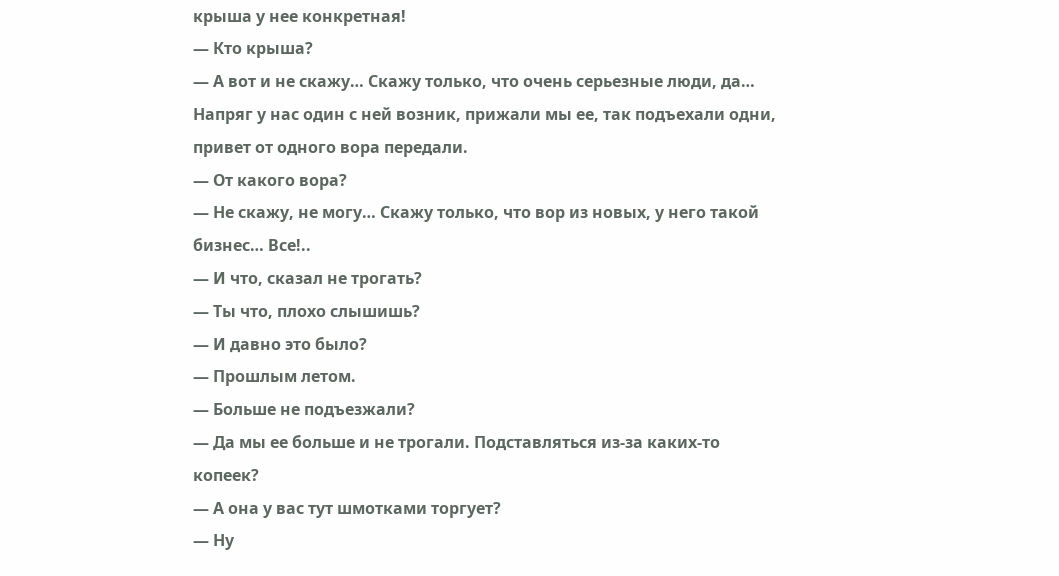крыша у нее конкретная!
— Кто крыша?
— А вот и не скажу… Скажу только, что очень серьезные люди, да… Напряг у нас один с ней возник, прижали мы ее, так подъехали одни, привет от одного вора передали.
— От какого вора?
— Не скажу, не могу… Скажу только, что вор из новых, у него такой бизнес… Все!..
— И что, сказал не трогать?
— Ты что, плохо слышишь?
— И давно это было?
— Прошлым летом.
— Больше не подъезжали?
— Да мы ее больше и не трогали. Подставляться из-за каких-то копеек?
— А она у вас тут шмотками торгует?
— Ну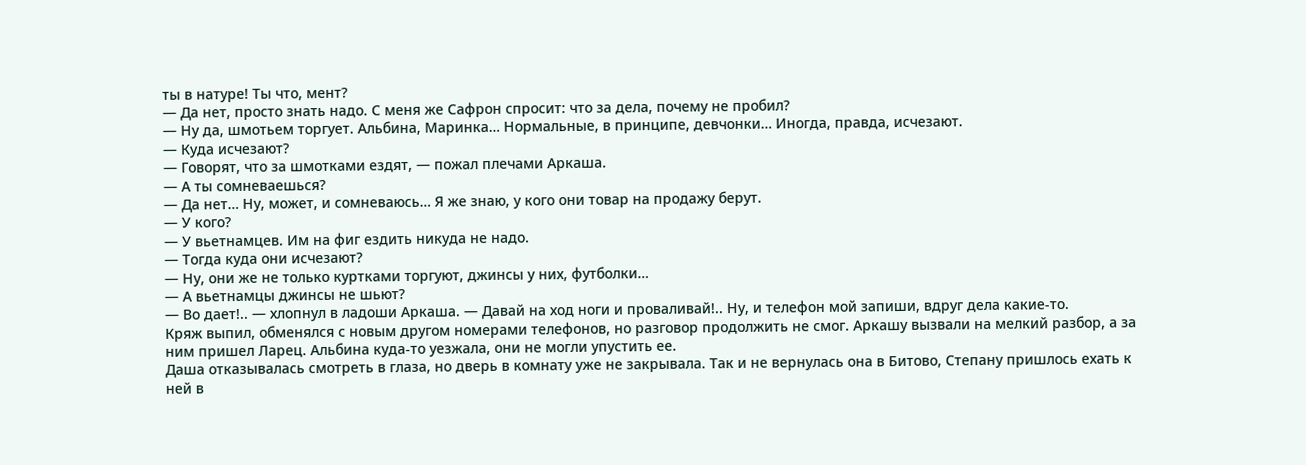ты в натуре! Ты что, мент?
— Да нет, просто знать надо. С меня же Сафрон спросит: что за дела, почему не пробил?
— Ну да, шмотьем торгует. Альбина, Маринка… Нормальные, в принципе, девчонки… Иногда, правда, исчезают.
— Куда исчезают?
— Говорят, что за шмотками ездят, — пожал плечами Аркаша.
— А ты сомневаешься?
— Да нет… Ну, может, и сомневаюсь… Я же знаю, у кого они товар на продажу берут.
— У кого?
— У вьетнамцев. Им на фиг ездить никуда не надо.
— Тогда куда они исчезают?
— Ну, они же не только куртками торгуют, джинсы у них, футболки…
— А вьетнамцы джинсы не шьют?
— Во дает!.. — хлопнул в ладоши Аркаша. — Давай на ход ноги и проваливай!.. Ну, и телефон мой запиши, вдруг дела какие-то.
Кряж выпил, обменялся с новым другом номерами телефонов, но разговор продолжить не смог. Аркашу вызвали на мелкий разбор, а за ним пришел Ларец. Альбина куда-то уезжала, они не могли упустить ее.
Даша отказывалась смотреть в глаза, но дверь в комнату уже не закрывала. Так и не вернулась она в Битово, Степану пришлось ехать к ней в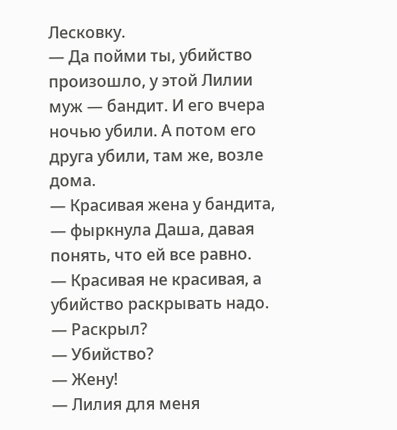Лесковку.
— Да пойми ты, убийство произошло, у этой Лилии муж — бандит. И его вчера ночью убили. А потом его друга убили, там же, возле дома.
— Красивая жена у бандита, — фыркнула Даша, давая понять, что ей все равно.
— Красивая не красивая, а убийство раскрывать надо.
— Раскрыл?
— Убийство?
— Жену!
— Лилия для меня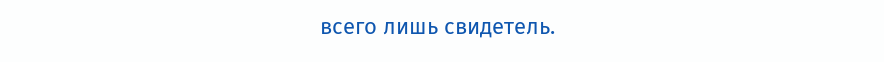всего лишь свидетель.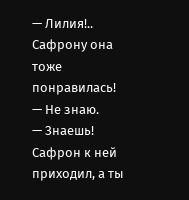— Лилия!.. Сафрону она тоже понравилась!
— Не знаю.
— Знаешь! Сафрон к ней приходил, а ты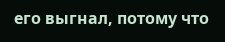его выгнал, потому что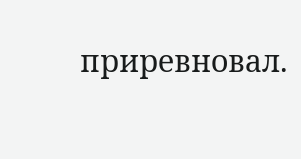приревновал.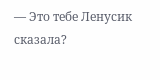— Это тебе Ленусик сказала?